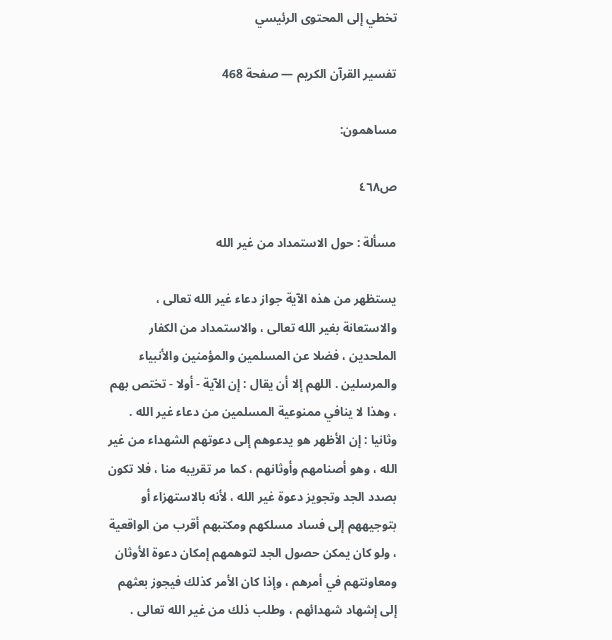تخطي إلى المحتوى الرئيسي

تفسير القرآن الكريم — صفحة 468

مساهمون:

ص٤٦٨

مسألة : حول الاستمداد من غير الله

يستظهر من هذه الآية جواز دعاء غير الله تعالى ، والاستعانة بغير الله تعالى ، والاستمداد من الكفار الملحدين ، فضلا عن المسلمين والمؤمنين والأنبياء والمرسلين . اللهم إلا أن يقال : إن الآية - أولا - تختص بهم ، وهذا لا ينافي ممنوعية المسلمين من دعاء غير الله . وثانيا : إن الأظهر هو يدعوهم إلى دعوتهم الشهداء من غير الله ، وهو أصنامهم وأوثانهم ، كما مر تقريبه منا ، فلا تكون بصدد الجد وتجويز دعوة غير الله ، لأنه بالاستهزاء أو بتوجيههم إلى فساد مسلكهم ومكتبهم أقرب من الواقعية ، ولو كان يمكن حصول الجد لتوهمهم إمكان دعوة الأوثان ومعاونتهم في أمرهم ، وإذا كان الأمر كذلك فيجوز بعثهم إلى إشهاد شهدائهم ، وطلب ذلك من غير الله تعالى .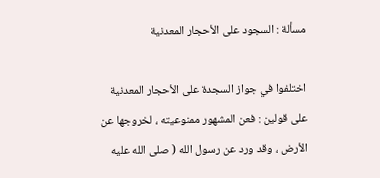مسألة : السجود على الأحجار المعدنية

اختلفوا في جواز السجدة على الأحجار المعدنية على قولين : فعن المشهور ممنوعيته ، لخروجها عن الأرض ، وقد ورد عن رسول الله ( صلى الله عليه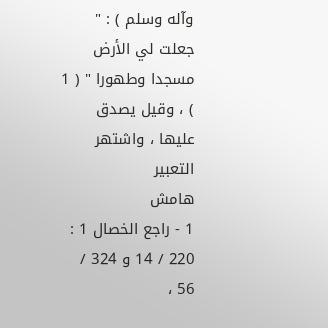وآله وسلم ) : " جعلت لي الأرض مسجدا وطهورا " ( 1 ) ، وقيل يصدق عليها ، واشتهر التعبير
هامش
1 - راجع الخصال 1 : 220 / 14 و 324 / 56 ،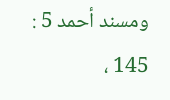ومسند أحمد 5 : 145 ،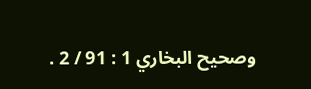وصحيح البخاري 1 : 91 / 2 .